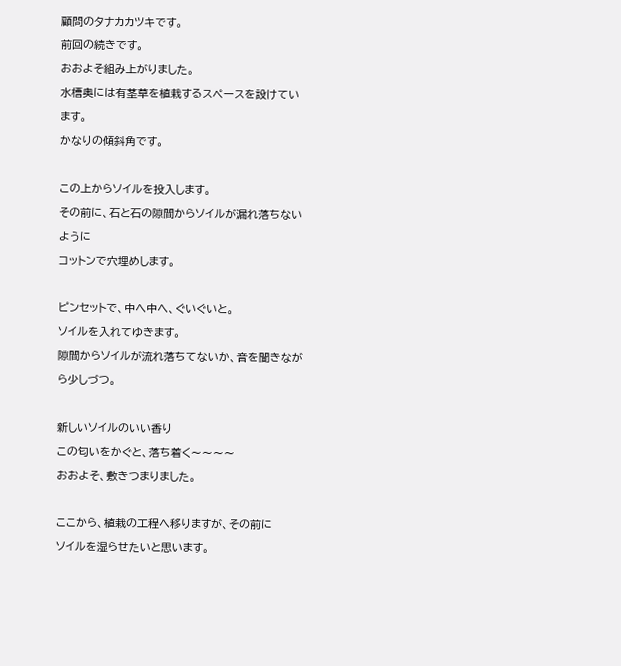顧問のタナカカツキです。
前回の続きです。
おおよそ組み上がりました。
水槽奥には有茎草を植栽するスペースを設けています。
かなりの傾斜角です。

この上からソイルを投入します。
その前に、石と石の隙間からソイルが漏れ落ちないように
コットンで穴埋めします。

ピンセットで、中へ中へ、ぐいぐいと。
ソイルを入れてゆきます。
隙間からソイルが流れ落ちてないか、音を聞きながら少しづつ。

新しいソイルのいい香り
この匂いをかぐと、落ち着く〜〜〜〜
おおよそ、敷きつまりました。

ここから、植栽の工程へ移りますが、その前に
ソイルを湿らせたいと思います。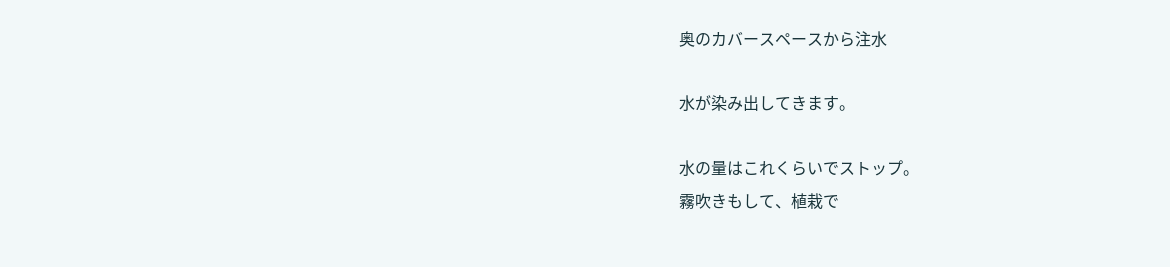奥のカバースペースから注水

水が染み出してきます。

水の量はこれくらいでストップ。
霧吹きもして、植栽で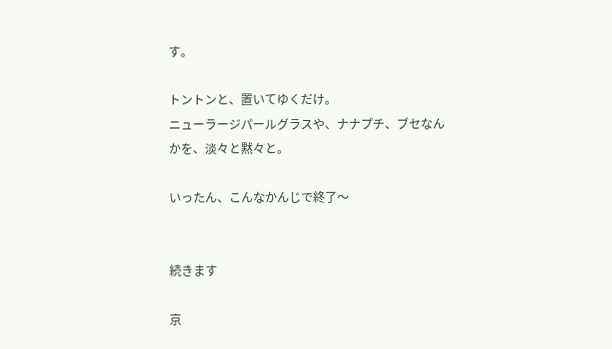す。

トントンと、置いてゆくだけ。
ニューラージパールグラスや、ナナプチ、ブセなんかを、淡々と黙々と。

いったん、こんなかんじで終了〜


続きます

京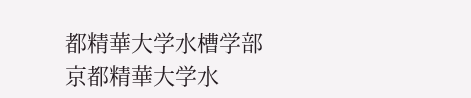都精華大学水槽学部
京都精華大学水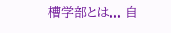槽学部とは... 自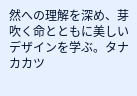然への理解を深め、芽吹く命とともに美しいデザインを学ぶ。タナカカツ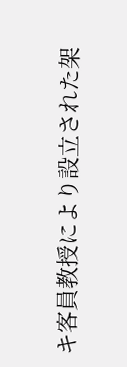キ客員教授により設立された架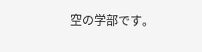空の学部です。